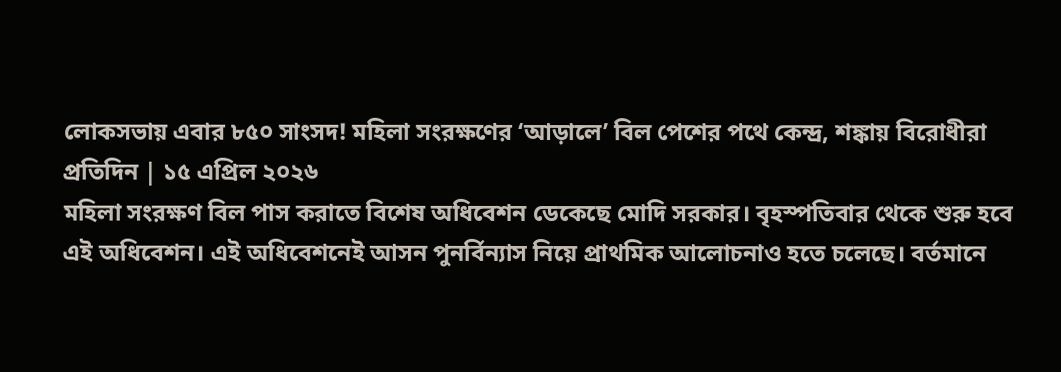লোকসভায় এবার ৮৫০ সাংসদ! মহিলা সংরক্ষণের ‘আড়ালে’ বিল পেশের পথে কেন্দ্র, শঙ্কায় বিরোধীরা
প্রতিদিন | ১৫ এপ্রিল ২০২৬
মহিলা সংরক্ষণ বিল পাস করাতে বিশেষ অধিবেশন ডেকেছে মোদি সরকার। বৃহস্পতিবার থেকে শুরু হবে এই অধিবেশন। এই অধিবেশনেই আসন পুনর্বিন্যাস নিয়ে প্রাথমিক আলোচনাও হতে চলেছে। বর্তমানে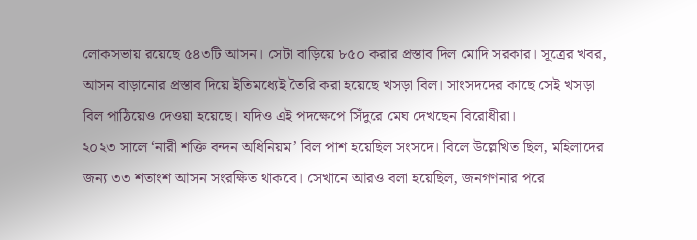লোকসভায় রয়েছে ৫৪৩টি আসন। সেটা বাড়িয়ে ৮৫০ করার প্রস্তাব দিল মোদি সরকার। সূত্রের খবর, আসন বাড়ানোর প্রস্তাব দিয়ে ইতিমধ্যেই তৈরি করা হয়েছে খসড়া বিল। সাংসদদের কাছে সেই খসড়া বিল পাঠিয়েও দেওয়া হয়েছে। যদিও এই পদক্ষেপে সিঁদুরে মেঘ দেখছেন বিরোধীরা।
২০২৩ সালে ‘নারী শক্তি বন্দন অধিনিয়ম’ বিল পাশ হয়েছিল সংসদে। বিলে উল্লেখিত ছিল, মহিলাদের জন্য ৩৩ শতাংশ আসন সংরক্ষিত থাকবে। সেখানে আরও বলা হয়েছিল, জনগণনার পরে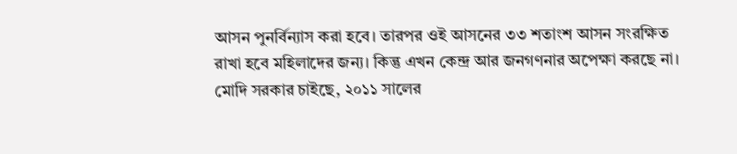আসন পুনর্বিন্যাস করা হবে। তারপর ওই আসনের ৩৩ শতাংশ আসন সংরক্ষিত রাখা হবে মহিলাদের জন্য। কিন্তু এখন কেন্দ্র আর জনগণনার অপেক্ষা করছে না। মোদি সরকার চাইছে, ২০১১ সালের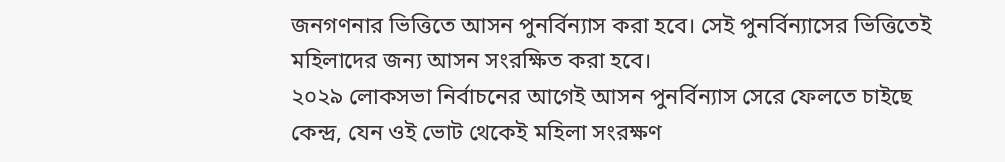জনগণনার ভিত্তিতে আসন পুনর্বিন্যাস করা হবে। সেই পুনর্বিন্যাসের ভিত্তিতেই মহিলাদের জন্য আসন সংরক্ষিত করা হবে।
২০২৯ লোকসভা নির্বাচনের আগেই আসন পুনর্বিন্যাস সেরে ফেলতে চাইছে কেন্দ্র, যেন ওই ভোট থেকেই মহিলা সংরক্ষণ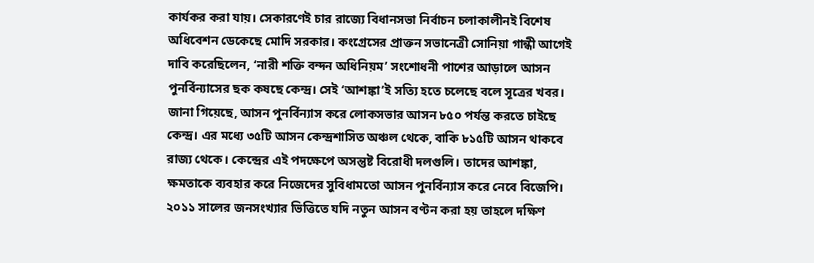কার্যকর করা যায়। সেকারণেই চার রাজ্যে বিধানসভা নির্বাচন চলাকালীনই বিশেষ অধিবেশন ডেকেছে মোদি সরকার। কংগ্রেসের প্রাক্তন সভানেত্রী সোনিয়া গান্ধী আগেই দাবি করেছিলেন, ‘নারী শক্তি বন্দন অধিনিয়ম’ সংশোধনী পাশের আড়ালে আসন পুনর্বিন্যাসের ছক কষছে কেন্দ্র। সেই ‘আশঙ্কা’ই সত্যি হতে চলেছে বলে সূত্রের খবর।
জানা গিয়েছে, আসন পুনর্বিন্যাস করে লোকসভার আসন ৮৫০ পর্যন্ত করতে চাইছে কেন্দ্র। এর মধ্যে ৩৫টি আসন কেন্দ্রশাসিত অঞ্চল থেকে, বাকি ৮১৫টি আসন থাকবে রাজ্য থেকে। কেন্দ্রের এই পদক্ষেপে অসন্তুষ্ট বিরোধী দলগুলি। তাদের আশঙ্কা, ক্ষমতাকে ব্যবহার করে নিজেদের সুবিধামতো আসন পুনর্বিন্যাস করে নেবে বিজেপি। ২০১১ সালের জনসংখ্যার ভিত্তিতে যদি নতুন আসন বণ্টন করা হয় তাহলে দক্ষিণ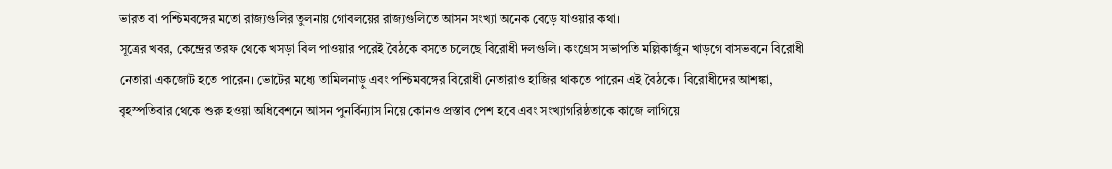ভারত বা পশ্চিমবঙ্গের মতো রাজ্যগুলির তুলনায় গোবলয়ের রাজ্যগুলিতে আসন সংখ্যা অনেক বেড়ে যাওয়ার কথা।
সূত্রের খবর, কেন্দ্রের তরফ থেকে খসড়া বিল পাওয়ার পরেই বৈঠকে বসতে চলেছে বিরোধী দলগুলি। কংগ্রেস সভাপতি মল্লিকার্জুন খাড়গে বাসভবনে বিরোধী নেতারা একজোট হতে পারেন। ভোটের মধ্যে তামিলনাড়ু এবং পশ্চিমবঙ্গের বিরোধী নেতারাও হাজির থাকতে পারেন এই বৈঠকে। বিরোধীদের আশঙ্কা, বৃহস্পতিবার থেকে শুরু হওয়া অধিবেশনে আসন পুনর্বিন্যাস নিয়ে কোনও প্রস্তাব পেশ হবে এবং সংখ্যাগরিষ্ঠতাকে কাজে লাগিয়ে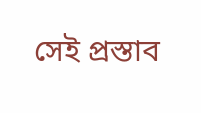সেই প্রস্তাব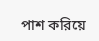পাশ করিয়ে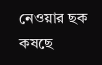নেওয়ার ছক কষছে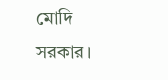মোদি সরকার।